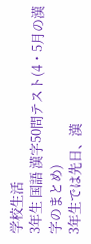学校生活
3年生 国語 漢字50問テスト(4・5月の漢字のまとめ)
3年生では先日、漢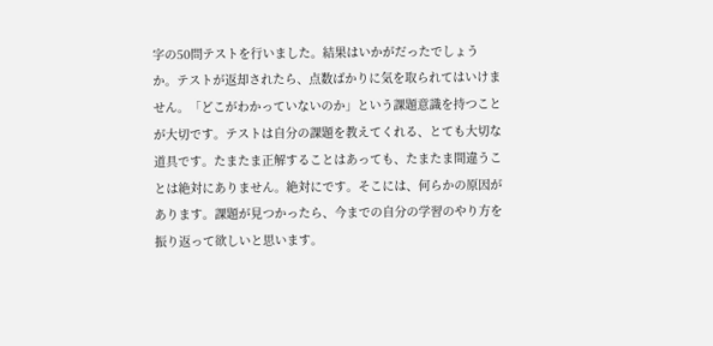字の50問テストを行いました。結果はいかがだったでしょうか。テストが返却されたら、点数ばかりに気を取られてはいけません。「どこがわかっていないのか」という課題意識を持つことが大切です。テストは自分の課題を教えてくれる、とても大切な道具です。たまたま正解することはあっても、たまたま間違うことは絶対にありません。絶対にです。そこには、何らかの原因があります。課題が見つかったら、今までの自分の学習のやり方を振り返って欲しいと思います。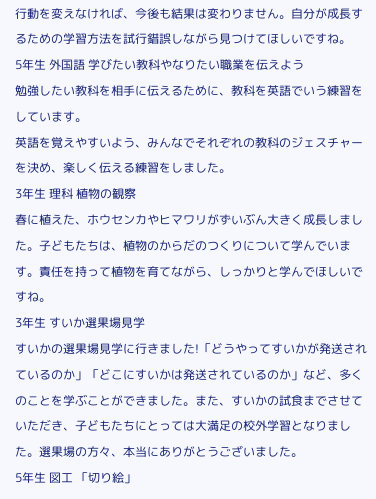行動を変えなければ、今後も結果は変わりません。自分が成長するための学習方法を試行錯誤しながら見つけてほしいですね。
5年生 外国語 学びたい教科やなりたい職業を伝えよう
勉強したい教科を相手に伝えるために、教科を英語でいう練習をしています。
英語を覚えやすいよう、みんなでそれぞれの教科のジェスチャーを決め、楽しく伝える練習をしました。
3年生 理科 植物の観察
春に植えた、ホウセンカやヒマワリがずいぶん大きく成長しました。子どもたちは、植物のからだのつくりについて学んでいます。責任を持って植物を育てながら、しっかりと学んでほしいですね。
3年生 すいか選果場見学
すいかの選果場見学に行きました!「どうやってすいかが発送されているのか」「どこにすいかは発送されているのか」など、多くのことを学ぶことができました。また、すいかの試食までさせていただき、子どもたちにとっては大満足の校外学習となりました。選果場の方々、本当にありがとうございました。
5年生 図工 「切り絵」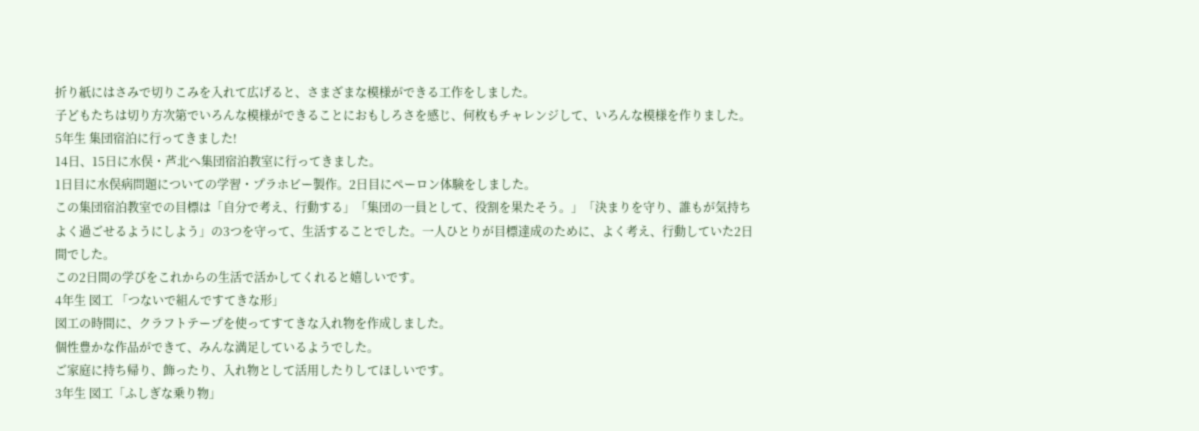折り紙にはさみで切りこみを入れて広げると、さまざまな模様ができる工作をしました。
子どもたちは切り方次第でいろんな模様ができることにおもしろさを感じ、何枚もチャレンジして、いろんな模様を作りました。
5年生 集団宿泊に行ってきました!
14日、15日に水俣・芦北へ集団宿泊教室に行ってきました。
1日目に水俣病問題についての学習・プラホビー製作。2日目にペーロン体験をしました。
この集団宿泊教室での目標は「自分で考え、行動する」「集団の一員として、役割を果たそう。」「決まりを守り、誰もが気持ちよく過ごせるようにしよう」の3つを守って、生活することでした。一人ひとりが目標達成のために、よく考え、行動していた2日間でした。
この2日間の学びをこれからの生活で活かしてくれると嬉しいです。
4年生 図工 「つないで組んですてきな形」
図工の時間に、クラフトテープを使ってすてきな入れ物を作成しました。
個性豊かな作品ができて、みんな満足しているようでした。
ご家庭に持ち帰り、飾ったり、入れ物として活用したりしてほしいです。
3年生 図工「ふしぎな乗り物」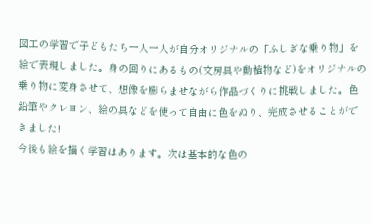図工の学習で子どもたち一人一人が自分オリジナルの「ふしぎな乗り物」を絵で表現しました。身の回りにあるもの(文房具や動植物など)をオリジナルの乗り物に変身させて、想像を膨らませながら作品づくりに挑戦しました。色鉛筆やクレヨン、絵の具などを使って自由に色をぬり、完成させることができました!
今後も絵を描く学習はあります。次は基本的な色の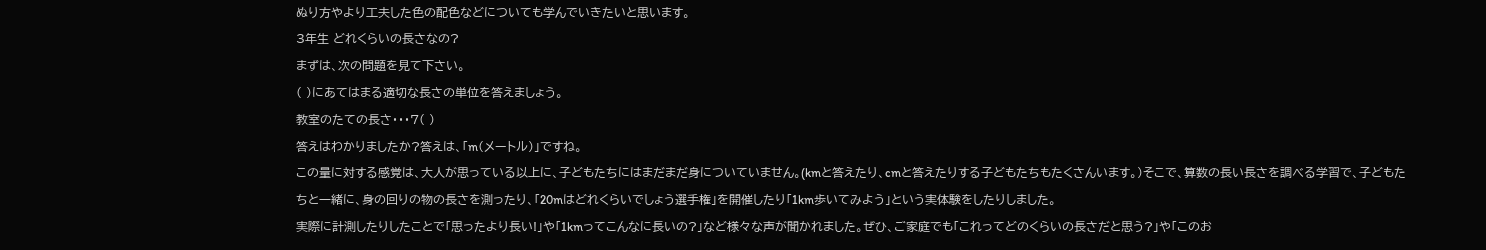ぬり方やより工夫した色の配色などについても学んでいきたいと思います。
3年生 どれくらいの長さなの?
まずは、次の問題を見て下さい。
( )にあてはまる適切な長さの単位を答えましょう。
教室のたての長さ・・・7( )
答えはわかりましたか?答えは、「m(メートル)」ですね。
この量に対する感覚は、大人が思っている以上に、子どもたちにはまだまだ身についていません。(kmと答えたり、cmと答えたりする子どもたちもたくさんいます。)そこで、算数の長い長さを調べる学習で、子どもたちと一緒に、身の回りの物の長さを測ったり、「20mはどれくらいでしょう選手権」を開催したり「1km歩いてみよう」という実体験をしたりしました。
実際に計測したりしたことで「思ったより長い!」や「1kmってこんなに長いの?」など様々な声が聞かれました。ぜひ、ご家庭でも「これってどのくらいの長さだと思う?」や「このお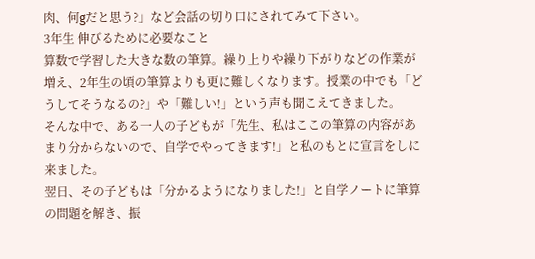肉、何gだと思う?」など会話の切り口にされてみて下さい。
3年生 伸びるために必要なこと
算数で学習した大きな数の筆算。繰り上りや繰り下がりなどの作業が増え、2年生の頃の筆算よりも更に難しくなります。授業の中でも「どうしてそうなるの?」や「難しい!」という声も聞こえてきました。
そんな中で、ある一人の子どもが「先生、私はここの筆算の内容があまり分からないので、自学でやってきます!」と私のもとに宣言をしに来ました。
翌日、その子どもは「分かるようになりました!」と自学ノートに筆算の問題を解き、振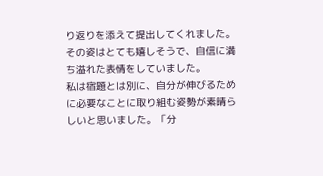り返りを添えて提出してくれました。その姿はとても嬉しそうで、自信に満ち溢れた表情をしていました。
私は宿題とは別に、自分が伸びるために必要なことに取り組む姿勢が素晴らしいと思いました。「分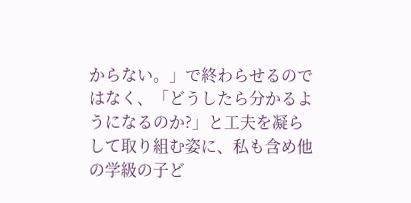からない。」で終わらせるのではなく、「どうしたら分かるようになるのか?」と工夫を凝らして取り組む姿に、私も含め他の学級の子ど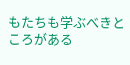もたちも学ぶべきところがある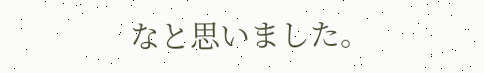なと思いました。